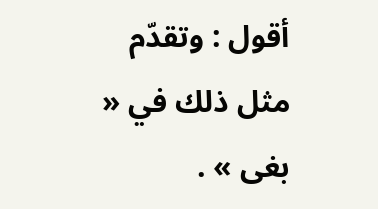أقول : وتقدّم مثل ذلك في « بغى » .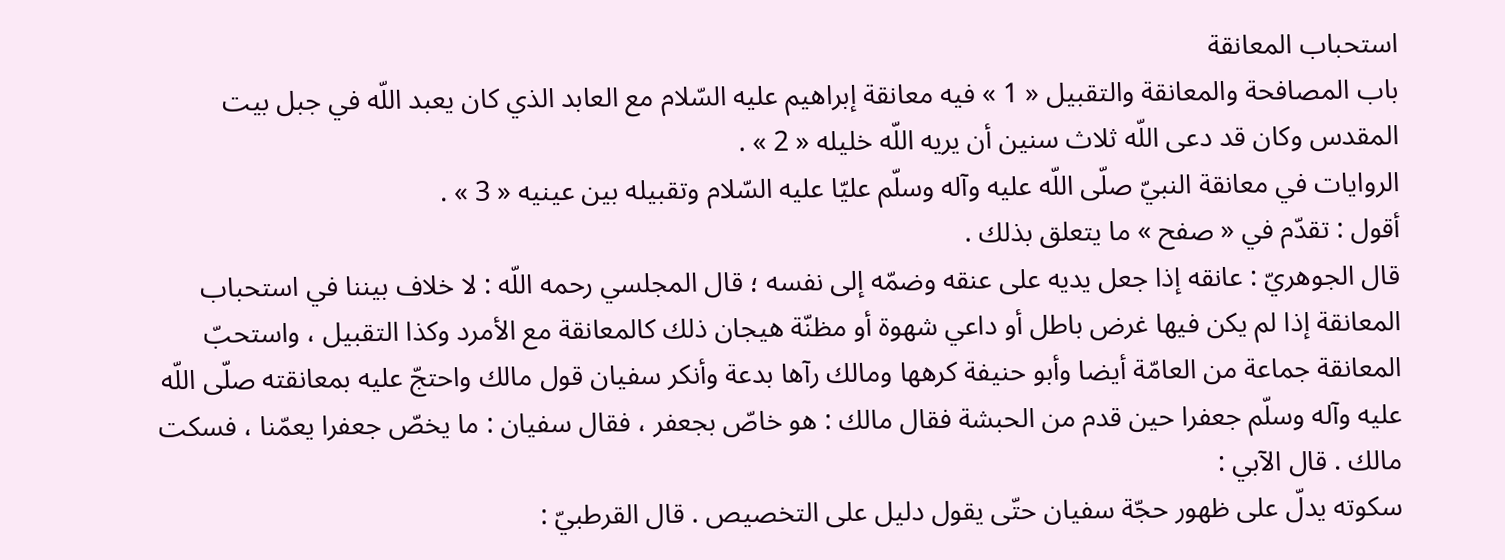استحباب المعانقة
باب المصافحة والمعانقة والتقبيل « 1 » فيه معانقة إبراهيم عليه السّلام مع العابد الذي كان يعبد اللّه في جبل بيت المقدس وكان قد دعى اللّه ثلاث سنين أن يريه اللّه خليله « 2 » .
الروايات في معانقة النبيّ صلّى اللّه عليه وآله وسلّم عليّا عليه السّلام وتقبيله بين عينيه « 3 » .
أقول : تقدّم في « صفح » ما يتعلق بذلك .
قال الجوهريّ : عانقه إذا جعل يديه على عنقه وضمّه إلى نفسه ؛ قال المجلسي رحمه اللّه : لا خلاف بيننا في استحباب المعانقة إذا لم يكن فيها غرض باطل أو داعي شهوة أو مظنّة هيجان ذلك كالمعانقة مع الأمرد وكذا التقبيل ، واستحبّ المعانقة جماعة من العامّة أيضا وأبو حنيفة كرهها ومالك رآها بدعة وأنكر سفيان قول مالك واحتجّ عليه بمعانقته صلّى اللّه عليه وآله وسلّم جعفرا حين قدم من الحبشة فقال مالك : هو خاصّ بجعفر ، فقال سفيان : ما يخصّ جعفرا يعمّنا ، فسكت مالك . قال الآبي :
سكوته يدلّ على ظهور حجّة سفيان حتّى يقول دليل على التخصيص . قال القرطبيّ :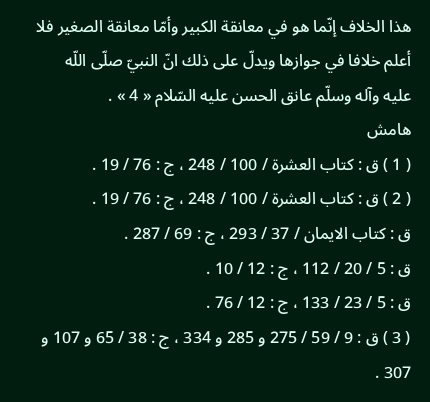هذا الخلاف إنّما هو في معانقة الكبير وأمّا معانقة الصغير فلا أعلم خلافا في جوازها ويدلّ على ذلك انّ النبيّ صلّى اللّه عليه وآله وسلّم عانق الحسن عليه السّلام « 4 » .
هامش
( 1 ) ق : كتاب العشرة / 100 / 248 ، ج : 76 / 19 .
( 2 ) ق : كتاب العشرة / 100 / 248 ، ج : 76 / 19 .
ق : كتاب الايمان / 37 / 293 ، ج : 69 / 287 .
ق : 5 / 20 / 112 ، ج : 12 / 10 .
ق : 5 / 23 / 133 ، ج : 12 / 76 .
( 3 ) ق : 9 / 59 / 275 و 285 و 334 ، ج : 38 / 65 و 107 و 307 .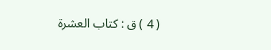( 4 ) ق : كتاب العشرة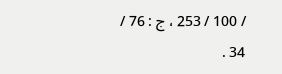/ 100 / 253 ، ج : 76 / 34 .